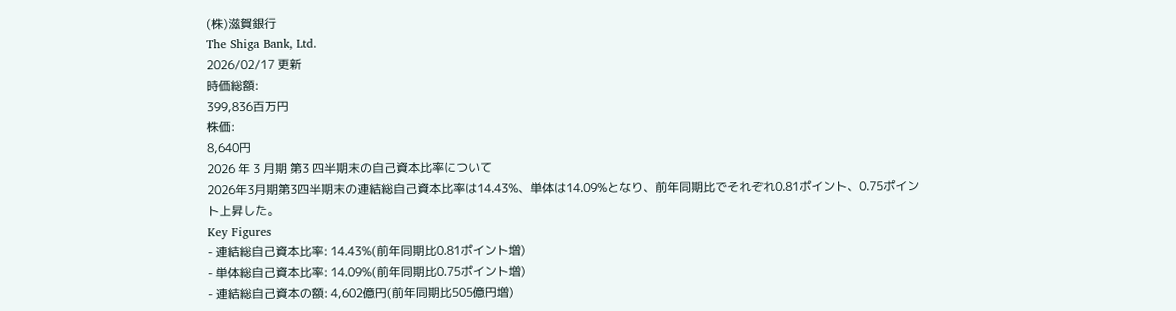(株)滋賀銀行
The Shiga Bank, Ltd.
2026/02/17 更新
時価総額:
399,836百万円
株価:
8,640円
2026 年 3 月期 第3 四半期末の自己資本比率について
2026年3月期第3四半期末の連結総自己資本比率は14.43%、単体は14.09%となり、前年同期比でそれぞれ0.81ポイント、0.75ポイント上昇した。
Key Figures
- 連結総自己資本比率: 14.43%(前年同期比0.81ポイント増)
- 単体総自己資本比率: 14.09%(前年同期比0.75ポイント増)
- 連結総自己資本の額: 4,602億円(前年同期比505億円増)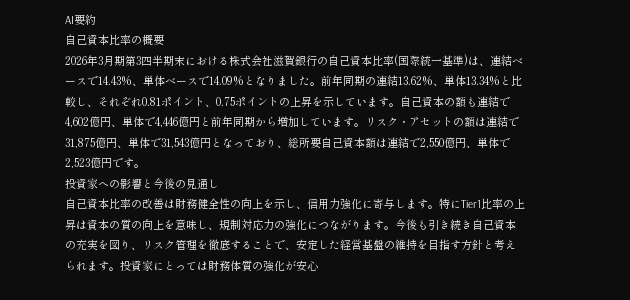AI要約
自己資本比率の概要
2026年3月期第3四半期末における株式会社滋賀銀行の自己資本比率(国際統一基準)は、連結ベースで14.43%、単体ベースで14.09%となりました。前年同期の連結13.62%、単体13.34%と比較し、それぞれ0.81ポイント、0.75ポイントの上昇を示しています。自己資本の額も連結で4,602億円、単体で4,446億円と前年同期から増加しています。リスク・アセットの額は連結で31,875億円、単体で31,543億円となっており、総所要自己資本額は連結で2,550億円、単体で2,523億円です。
投資家への影響と今後の見通し
自己資本比率の改善は財務健全性の向上を示し、信用力強化に寄与します。特にTier1比率の上昇は資本の質の向上を意味し、規制対応力の強化につながります。今後も引き続き自己資本の充実を図り、リスク管理を徹底することで、安定した経営基盤の維持を目指す方針と考えられます。投資家にとっては財務体質の強化が安心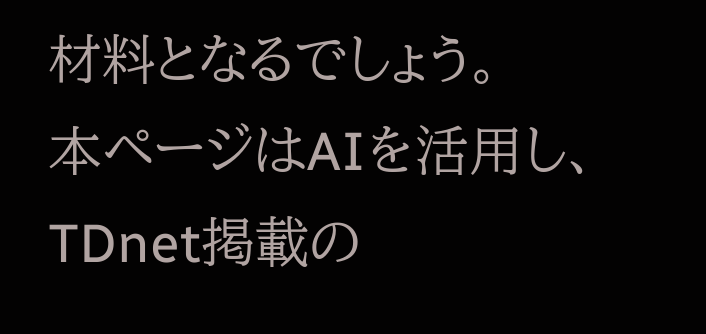材料となるでしょう。
本ページはAIを活用し、TDnet掲載の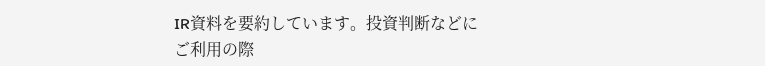IR資料を要約しています。投資判断などにご利用の際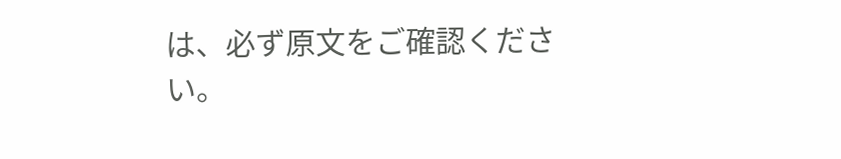は、必ず原文をご確認ください。